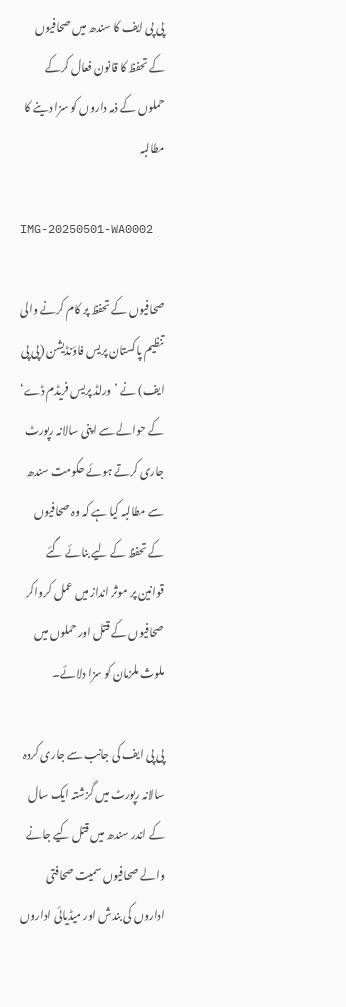پی پی ایف کا سندھ میں صحافیوں کے تحفظ کا قانون فعال کرکے حملوں کے ذمہ داروں کو سزا دینے کا مطالبہ

IMG-20250501-WA0002

صحافیوں کے تحفظ پر کام کرنے والی تنظیم پاکستان پریس فاؤنڈیشن (پی پی ایف) نے ’ورلڈ پریس فریڈم ڈے‘ کے حوالے سے اپنی سالانہ رپورٹ جاری کرتے ہوئے حکومت سندھ سے مطالبہ کیا ہے کہ وہ صحافیوں کے تحفظ کے لیے بنائے گئے قوانین پر موثر انداز میں عمل کرواکر صحافیوں کے قتل اور حملوں میں ملوث ملزمان کو سزا دلائے۔

پی پی ایف کی جانب سے جاری کردہ سالانہ رپورٹ میں گزشتہ ایک سال کے اندر سندھ میں قتل کیے جانے والے صحافیوں سمیت صحافتی اداروں کی بندش اور میڈیائی اداروں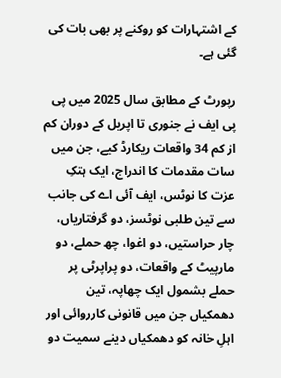کے اشتہارات کو روکنے پر بھی بات کی گئی ہے۔

رپورٹ کے مطابق سال 2025 میں پی پی ایف نے جنوری تا اپریل کے دوران کم از کم 34 واقعات ریکارڈ کیے، جن میں سات مقدمات کا اندراج، ایک ہتکِ عزت کا نوٹس، ایف آئی اے کی جانب سے تین طلبی نوٹسز، دو گرفتاریاں، چار حراستیں، دو اغوا، چھ حملے، دو مارپیٹ کے واقعات، دو پراپرٹی پر حملے بشمول ایک چھاپہ، تین دھمکیاں جن میں قانونی کارروائی اور اہلِ خانہ کو دھمکیاں دینے سمیت دو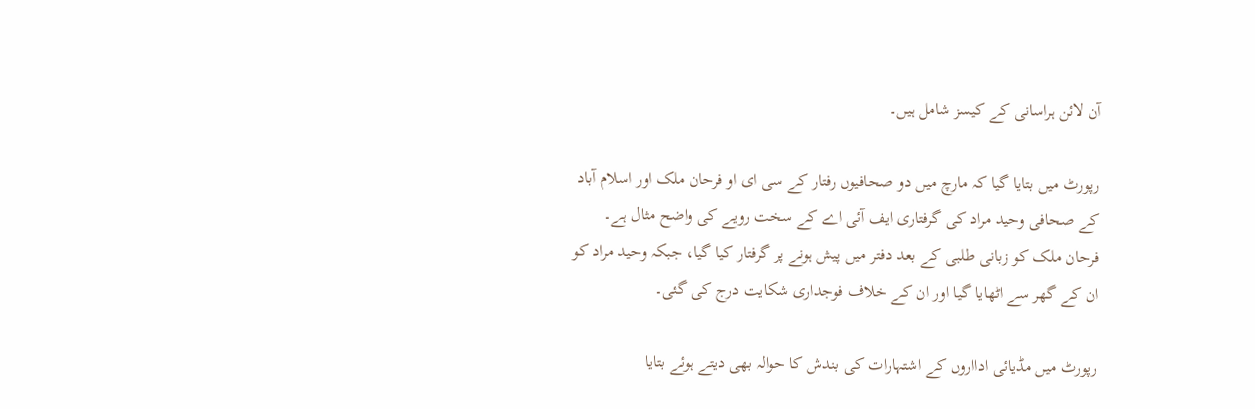آن لائن ہراسانی کے کیسز شامل ہیں۔

رپورٹ میں بتایا گیا کہ مارچ میں دو صحافیوں رفتار کے سی ای او فرحان ملک اور اسلام آباد کے صحافی وحید مراد کی گرفتاری ایف آئی اے کے سخت رویے کی واضح مثال ہے۔ فرحان ملک کو زبانی طلبی کے بعد دفتر میں پیش ہونے پر گرفتار کیا گیا، جبکہ وحید مراد کو ان کے گھر سے اٹھایا گیا اور ان کے خلاف فوجداری شکایت درج کی گئی۔

رپورٹ میں مڈیائی ادااروں کے اشتہارات کی بندش کا حوالہ بھی دیتے ہوئے بتایا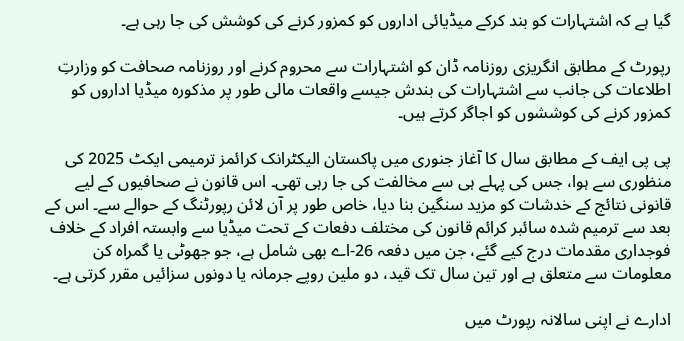گیا ہے کہ اشتہارات کو بند کرکے میڈیائی اداروں کو کمزور کرنے کی کوشش کی جا رہی ہے۔

رپورٹ کے مطابق انگریزی روزنامہ ڈان کو اشتہارات سے محروم کرنے اور روزنامہ صحافت کو وزارتِ اطلاعات کی جانب سے اشتہارات کی بندش جیسے واقعات مالی طور پر مذکورہ میڈیا اداروں کو کمزور کرنے کی کوششوں کو اجاگر کرتے ہیں۔

پی پی ایف کے مطابق سال کا آغاز جنوری میں پاکستان الیکٹرانک کرائمز ترمیمی ایکٹ 2025 کی منظوری سے ہوا، جس کی پہلے ہی سے مخالفت کی جا رہی تھی۔ اس قانون نے صحافیوں کے لیے قانونی نتائج کے خدشات کو مزید سنگین بنا دیا، خاص طور پر آن لائن رپورٹنگ کے حوالے سے۔ اس کے بعد سے ترمیم شدہ سائبر کرائم قانون کی مختلف دفعات کے تحت میڈیا سے وابستہ افراد کے خلاف فوجداری مقدمات درج کیے گئے، جن میں دفعہ 26-اے بھی شامل ہے، جو جھوٹی یا گمراہ کن معلومات سے متعلق ہے اور تین سال تک قید، دو ملین روپے جرمانہ یا دونوں سزائیں مقرر کرتی ہے۔

ادارے نے اپنی سالانہ رپورٹ میں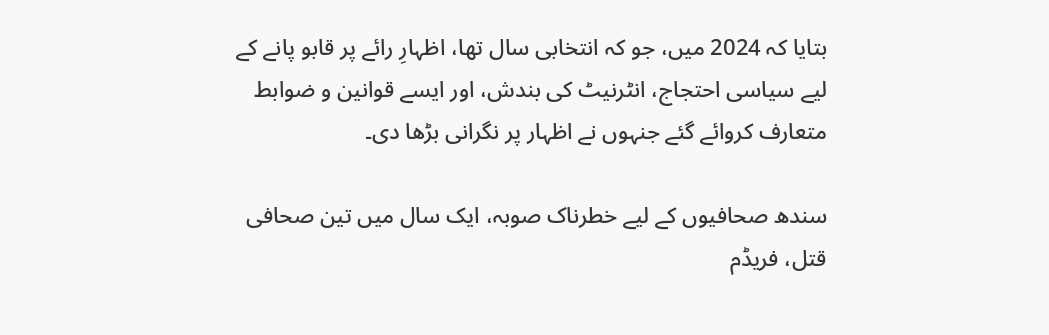بتایا کہ 2024 میں، جو کہ انتخابی سال تھا، اظہارِ رائے پر قابو پانے کے لیے سیاسی احتجاج، انٹرنیٹ کی بندش، اور ایسے قوانین و ضوابط متعارف کروائے گئے جنہوں نے اظہار پر نگرانی بڑھا دی۔

سندھ صحافیوں کے لیے خطرناک صوبہ، ایک سال میں تین صحافی قتل، فریڈم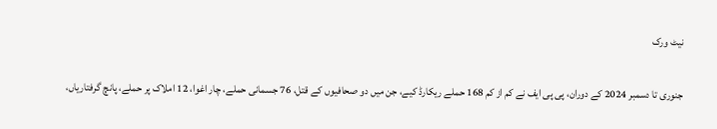نیٹ ورک

جنوری تا دسمبر 2024 کے دوران، پی پی ایف نے کم از کم 168 حملے ریکارڈ کیے، جن میں دو صحافیوں کے قتل، 76 جسمانی حملے، چار اغوا، 12 املاک پر حملے، پانچ گرفتاریاں،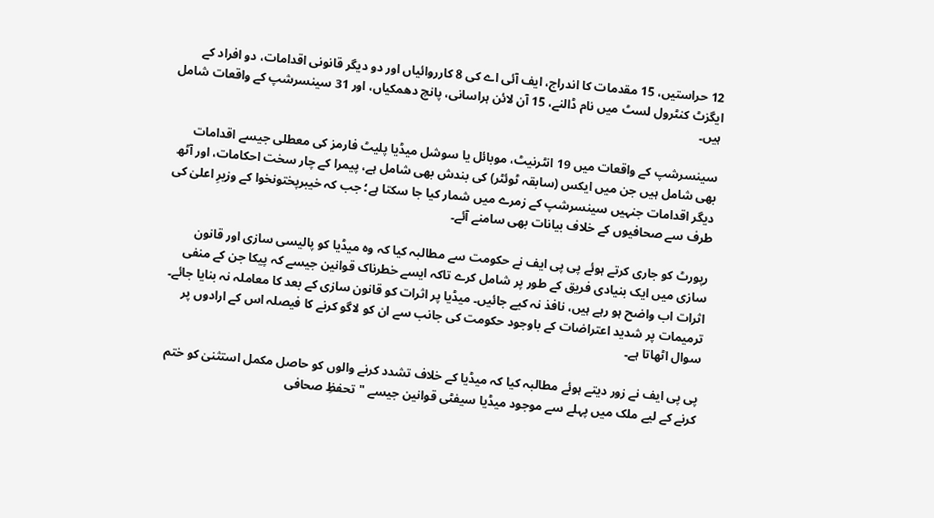12 حراستیں، 15 مقدمات کا اندراج، ایف آئی اے کی 8 کارروائیاں اور دو دیگر قانونی اقدامات، دو افراد کے ایگزٹ کنٹرول لسٹ میں نام ڈالنے، 15 آن لائن ہراسانی، پانچ دھمکیاں، اور 31 سینسرشپ کے واقعات شامل ہیں۔

سینسرشپ کے واقعات میں 19 انٹرنیٹ، موبائل یا سوشل میڈیا پلیٹ فارمز کی معطلی جیسے اقدامات بھی شامل ہیں جن میں ایکس (سابقہ ٹوئٹر) کی بندش بھی شامل ہے، پیمرا کے چار سخت احکامات، اور آٹھ دیگر اقدامات جنہیں سینسرشپ کے زمرے میں شمار کیا جا سکتا ہے؛ جب کہ خیبرپختونخوا کے وزیرِ اعلیٰ کی طرف سے صحافیوں کے خلاف بیانات بھی سامنے آئے۔

رپورٹ کو جاری کرتے ہوئے پی پی ایف نے حکومت سے مطالبہ کیا کہ وہ میڈیا کو پالیسی سازی اور قانون سازی میں ایک بنیادی فریق کے طور پر شامل کرے تاکہ ایسے خطرناک قوانین جیسے کہ پیکا جن کے منفی اثرات اب واضح ہو رہے ہیں، نافذ نہ کیے جائیں۔ میڈیا پر اثرات کو قانون سازی کے بعد کا معاملہ نہ بنایا جائے۔ ترمیمات پر شدید اعتراضات کے باوجود حکومت کی جانب سے ان کو لاگو کرنے کا فیصلہ اس کے ارادوں پر سوال اٹھاتا ہے۔

پی پی ایف نے زور دیتے ہوئے مطالبہ کیا کہ میڈیا کے خلاف تشدد کرنے والوں کو حاصل مکمل استثنیٰ کو ختم کرنے کے لیے ملک میں پہلے سے موجود میڈیا سیفٹی قوانین جیسے "تحفظِ صحافی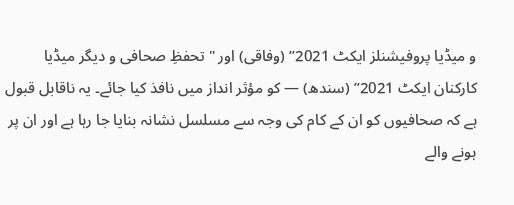و میڈیا پروفیشنلز ایکٹ 2021” (وفاقی) اور "تحفظِ صحافی و دیگر میڈیا کارکنان ایکٹ 2021” (سندھ) — کو مؤثر انداز میں نافذ کیا جائے۔ یہ ناقابل قبول ہے کہ صحافیوں کو ان کے کام کی وجہ سے مسلسل نشانہ بنایا جا رہا ہے اور ان پر ہونے والے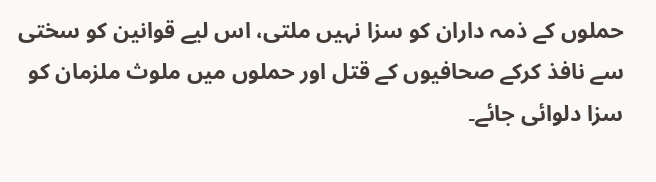حملوں کے ذمہ داران کو سزا نہیں ملتی، اس لیے قوانین کو سختی سے نافذ کرکے صحافیوں کے قتل اور حملوں میں ملوث ملزمان کو سزا دلوائی جائے۔